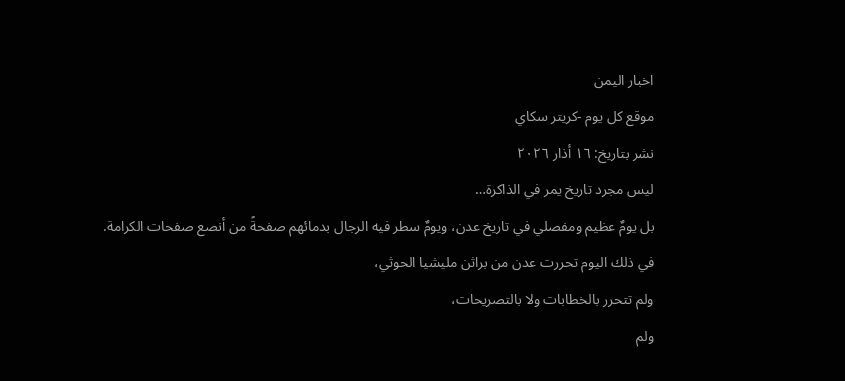اخبار اليمن
موقع كل يوم -كريتر سكاي
نشر بتاريخ: ١٦ أذار ٢٠٢٦
ليس مجرد تاريخ يمر في الذاكرة…
بل يومٌ عظيم ومفصلي في تاريخ عدن، ويومٌ سطر فيه الرجال بدمائهم صفحةً من أنصع صفحات الكرامة.
في ذلك اليوم تحررت عدن من براثن مليشيا الحوثي،
ولم تتحرر بالخطابات ولا بالتصريحات،
ولم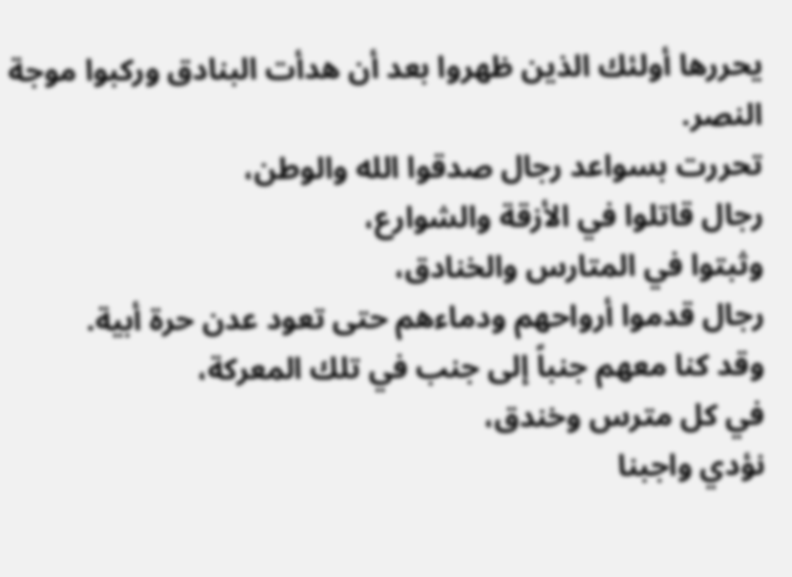يحررها أولئك الذين ظهروا بعد أن هدأت البنادق وركبوا موجة النصر.
تحررت بسواعد رجال صدقوا الله والوطن،
رجال قاتلوا في الأزقة والشوارع،
وثبتوا في المتارس والخنادق،
رجال قدموا أرواحهم ودماءهم حتى تعود عدن حرة أبية.
وقد كنا معهم جنباً إلى جنب في تلك المعركة،
في كل مترس وخندق،
نؤدي واجبنا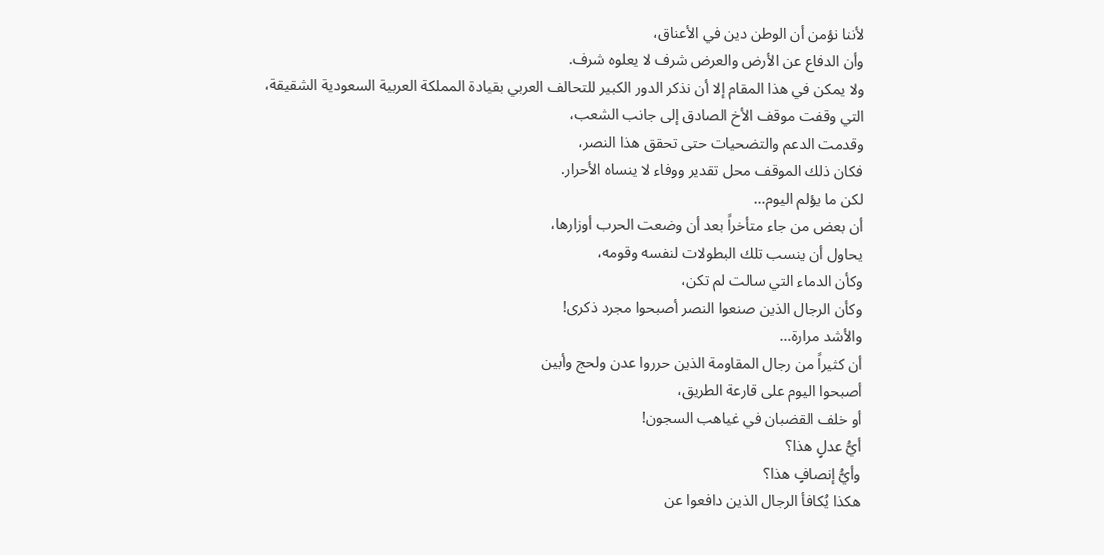لأننا نؤمن أن الوطن دين في الأعناق،
وأن الدفاع عن الأرض والعرض شرف لا يعلوه شرف.
ولا يمكن في هذا المقام إلا أن نذكر الدور الكبير للتحالف العربي بقيادة المملكة العربية السعودية الشقيقة،
التي وقفت موقف الأخ الصادق إلى جانب الشعب،
وقدمت الدعم والتضحيات حتى تحقق هذا النصر،
فكان ذلك الموقف محل تقدير ووفاء لا ينساه الأحرار.
لكن ما يؤلم اليوم…
أن بعض من جاء متأخراً بعد أن وضعت الحرب أوزارها،
يحاول أن ينسب تلك البطولات لنفسه وقومه،
وكأن الدماء التي سالت لم تكن،
وكأن الرجال الذين صنعوا النصر أصبحوا مجرد ذكرى!
والأشد مرارة…
أن كثيراً من رجال المقاومة الذين حرروا عدن ولحج وأبين
أصبحوا اليوم على قارعة الطريق،
أو خلف القضبان في غياهب السجون!
أيُّ عدلٍ هذا؟
وأيُّ إنصافٍ هذا؟
هكذا يُكافأ الرجال الذين دافعوا عن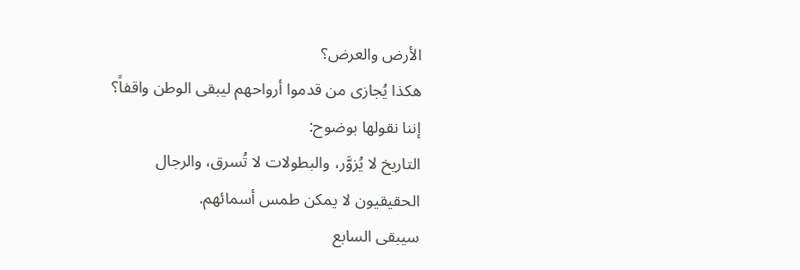الأرض والعرض؟
هكذا يُجازى من قدموا أرواحهم ليبقى الوطن واقفاً؟
إننا نقولها بوضوح:
التاريخ لا يُزوَّر، والبطولات لا تُسرق، والرجال الحقيقيون لا يمكن طمس أسمائهم.
سيبقى السابع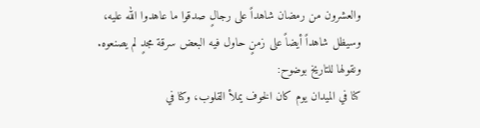والعشرون من رمضان شاهداً على رجالٍ صدقوا ما عاهدوا الله عليه،
وسيظل شاهداً أيضاً على زمنٍ حاول فيه البعض سرقة مجدٍ لم يصنعوه.
ونقولها للتاريخ بوضوح:
كنا في الميدان يوم كان الخوف يملأ القلوب، وكنا في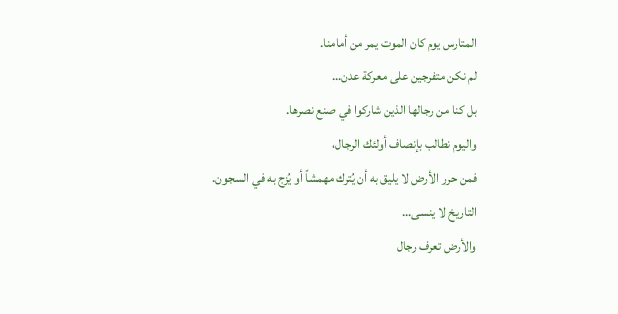المتارس يوم كان الموت يمر من أمامنا.
لم نكن متفرجين على معركة عدن…
بل كنا من رجالها الذين شاركوا في صنع نصرها.
واليوم نطالب بإنصاف أولئك الرجال،
فمن حرر الأرض لا يليق به أن يُترك مهمشاً أو يُزج به في السجون.
التاريخ لا ينسى…
والأرض تعرف رجال